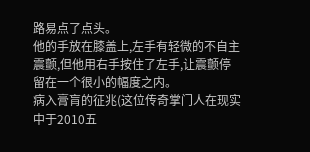路易点了点头。
他的手放在膝盖上,左手有轻微的不自主震颤,但他用右手按住了左手,让震颤停留在一个很小的幅度之内。
病入膏肓的征兆(这位传奇掌门人在现实中于2010五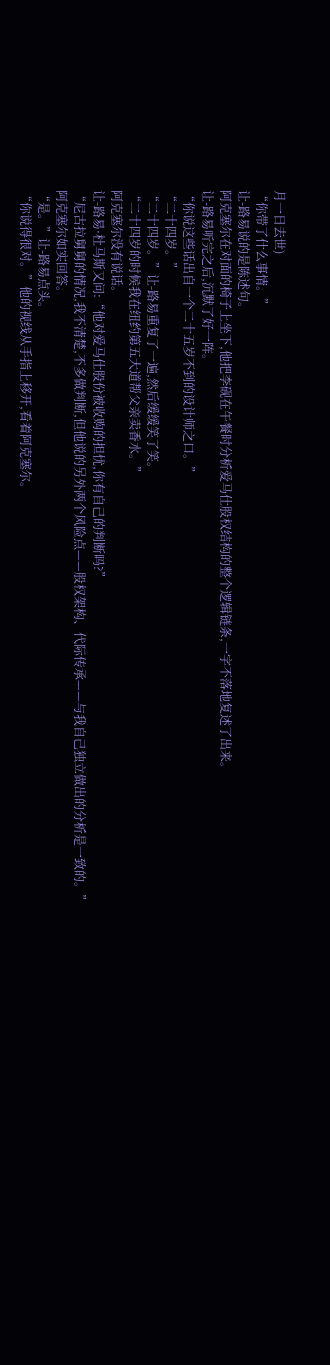月一日去世)
“你带了什么事情。”
让-路易说的是陈述句。
阿克塞尔在对面的椅子上坐下,他把李砚在午餐时分析爱马仕股权结构的整个逻辑链条,一字不落地复述了出来。
让-路易听完之后,沉默了好一阵。
“你说这些话出自一个二十五岁不到的设计师之口。”
“二十四岁。”
“二十四岁。”让-路易重复了一遍,然后缓缓笑了笑。
“二十四岁的时候我在纽约第五大道帮父亲卖香水。”
阿克塞尔没有说话。
让-路易·杜马斯又问:“他对爱马仕股份被收购的担忧,你有自己的判断吗?”
“尼古拉舅舅的情况,我不清楚,不多做判断,但他说的另外两个风险点——股权架构、代际传承——与我自己独立做出的分析是一致的。”
阿克塞尔如实回答。
“是。”让-路易点头。
“你说得很对。”他的视线从手指上移开,看着阿克塞尔。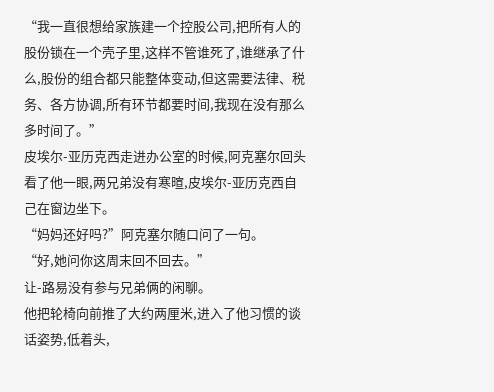“我一直很想给家族建一个控股公司,把所有人的股份锁在一个壳子里,这样不管谁死了,谁继承了什么,股份的组合都只能整体变动,但这需要法律、税务、各方协调,所有环节都要时间,我现在没有那么多时间了。”
皮埃尔-亚历克西走进办公室的时候,阿克塞尔回头看了他一眼,两兄弟没有寒暄,皮埃尔-亚历克西自己在窗边坐下。
“妈妈还好吗?”阿克塞尔随口问了一句。
“好,她问你这周末回不回去。”
让-路易没有参与兄弟俩的闲聊。
他把轮椅向前推了大约两厘米,进入了他习惯的谈话姿势,低着头,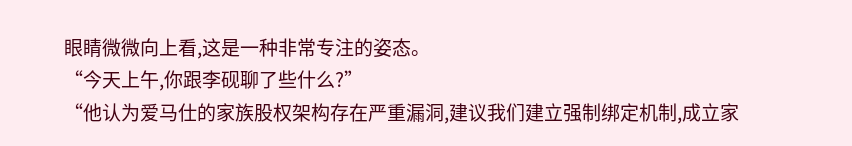眼睛微微向上看,这是一种非常专注的姿态。
“今天上午,你跟李砚聊了些什么?”
“他认为爱马仕的家族股权架构存在严重漏洞,建议我们建立强制绑定机制,成立家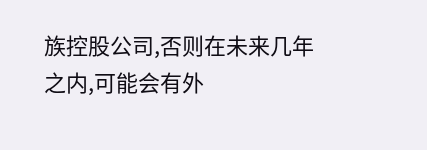族控股公司,否则在未来几年之内,可能会有外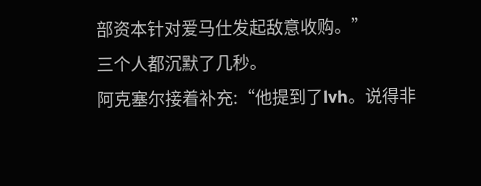部资本针对爱马仕发起敌意收购。”
三个人都沉默了几秒。
阿克塞尔接着补充:“他提到了lvh。说得非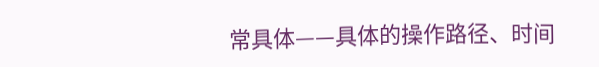常具体——具体的操作路径、时间